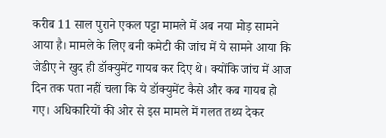करीब 11 साल पुराने एकल पट्टा मामले में अब नया मोड़ सामने आया है। मामले के लिए बनी कमेटी की जांच में ये सामने आया कि जेडीए ने खुद ही डॉक्युमेंट गायब कर दिए थे। क्योंकि जांच में आज दिन तक पता नहीं चला कि ये डॉक्युमेंट कैसे और कब गायब हो गए। अधिकारियों की ओर से इस मामले में गलत तथ्य देकर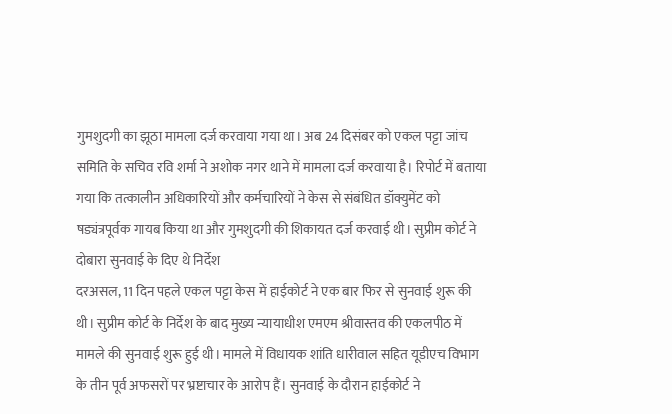गुमशुदगी का झूठा मामला दर्ज करवाया गया था। अब 24 दिसंबर को एकल पट्टा जांच समिति के सचिव रवि शर्मा ने अशोक नगर थाने में मामला दर्ज करवाया है। रिपोर्ट में बताया गया कि तत्कालीन अधिकारियों और कर्मचारियों ने केस से संबंधित डॉक्युमेंट को षड्यंत्रपूर्वक गायब किया था और गुमशुदगी की शिकायत दर्ज करवाई थी। सुप्रीम कोर्ट ने दोबारा सुनवाई के दिए थे निर्देश
दरअसल, 11 दिन पहले एकल पट्टा केस में हाईकोर्ट ने एक बार फिर से सुनवाई शुरू की थी। सुप्रीम कोर्ट के निर्देश के बाद मुख्य न्यायाधीश एमएम श्रीवास्तव की एकलपीठ में मामले की सुनवाई शुरू हुई थी। मामले में विधायक शांति धारीवाल सहित यूडीएच विभाग के तीन पूर्व अफसरों पर भ्रष्टाचार के आरोप हैं। सुनवाई के दौरान हाईकोर्ट ने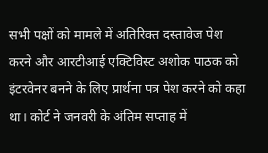सभी पक्षों को मामले में अतिरिक्त दस्तावेज पेश करने और आरटीआई एक्टिविस्ट अशोक पाठक को इंटरवेनर बनने के लिए प्रार्थना पत्र पेश करने को कहा था। कोर्ट ने जनवरी के अंतिम सप्ताह में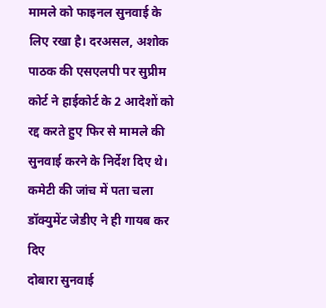मामले को फाइनल सुनवाई के लिए रखा है। दरअसल, अशोक पाठक की एसएलपी पर सुप्रीम कोर्ट ने हाईकोर्ट के 2 आदेशों को रद्द करते हुए फिर से मामले की सुनवाई करने के निर्देश दिए थे। कमेटी की जांच में पता चला डॉक्युमेंट जेडीए ने ही गायब कर दिए
दोबारा सुनवाई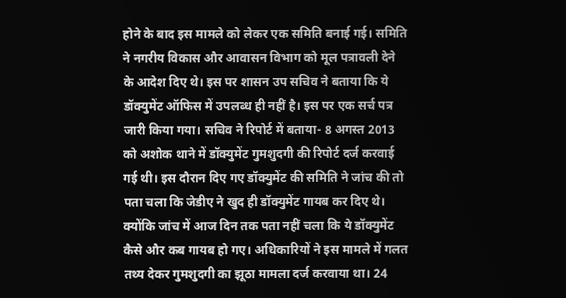होने के बाद इस मामले को लेकर एक समिति बनाई गई। समिति ने नगरीय विकास और आवासन विभाग को मूल पत्रावली देने के आदेश दिए थे। इस पर शासन उप सचिव ने बताया कि ये डॉक्युमेंट ऑफिस में उपलब्ध ही नहीं है। इस पर एक सर्च पत्र जारी किया गया। सचिव ने रिपोर्ट में बताया- 8 अगस्त 2013 को अशोक थाने में डॉक्युमेंट गुमशुदगी की रिपोर्ट दर्ज करवाई गई थी। इस दौरान दिए गए डॉक्युमेंट की समिति ने जांच की तो पता चला कि जेडीए ने खुद ही डॉक्युमेंट गायब कर दिए थे। क्योंकि जांच में आज दिन तक पता नहीं चला कि ये डॉक्युमेंट कैसे और कब गायब हो गए। अधिकारियों ने इस मामले में गलत तथ्य देकर गुमशुदगी का झूठा मामला दर्ज करवाया था। 24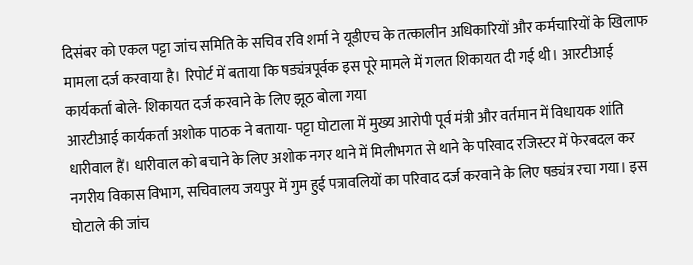दिसंबर को एकल पट्टा जांच समिति के सचिव रवि शर्मा ने यूडीएच के तत्कालीन अधिकारियों और कर्मचारियों के खिलाफ मामला दर्ज करवाया है। रिपोर्ट में बताया कि षड्यंत्रपूर्वक इस पूरे मामले में गलत शिकायत दी गई थी। आरटीआई कार्यकर्ता बोले- शिकायत दर्ज करवाने के लिए झूठ बोला गया
आरटीआई कार्यकर्ता अशोक पाठक ने बताया- पट्टा घोटाला में मुख्य आरोपी पूर्व मंत्री और वर्तमान में विधायक शांति धारीवाल हैं। धारीवाल को बचाने के लिए अशोक नगर थाने में मिलीभगत से थाने के परिवाद रजिस्टर में फेरबदल कर नगरीय विकास विभाग, सचिवालय जयपुर में गुम हुई पत्रावलियों का परिवाद दर्ज करवाने के लिए षड्यंत्र रचा गया। इस घोटाले की जांच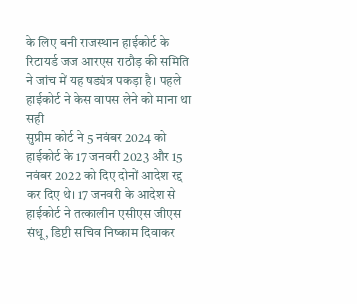के लिए बनी राजस्थान हाईकोर्ट के रिटायर्ड जज आरएस राठौड़ की समिति ने जांच में यह षड्यंत्र पकड़ा है। पहले हाईकोर्ट ने केस वापस लेने को माना था सही
सुप्रीम कोर्ट ने 5 नवंबर 2024 को हाईकोर्ट के 17 जनवरी 2023 और 15 नवंबर 2022 को दिए दोनों आदेश रद्द कर दिए थे। 17 जनवरी के आदेश से हाईकोर्ट ने तत्कालीन एसीएस जीएस संधू, डिप्टी सचिव निष्काम दिवाकर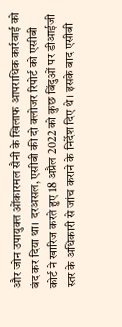और जोन उपायुक्त ओंकारमल सैनी के खिलाफ आपराधिक कार्रवाई को बंद कर दिया था। दरअसल, एसीबी की दो क्लोजर रिपोर्ट को एसीबी कोर्ट ने खारिज करते हुए 18 अप्रैल 2022 को कुछ बिंदुओं पर डीआईजी स्तर के अधिकारी से जांच कराने के निर्देश दिए थे। इसके बाद एसीबी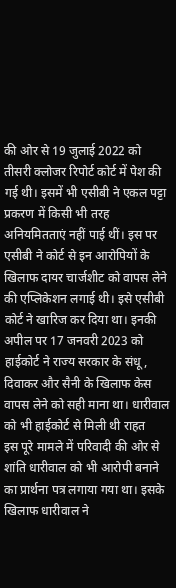की ओर से 19 जुलाई 2022 को तीसरी क्लोजर रिपोर्ट कोर्ट में पेश की गई थी। इसमें भी एसीबी ने एकल पट्टा प्रकरण में किसी भी तरह अनियमितताएं नहीं पाई थीं। इस पर एसीबी ने कोर्ट से इन आरोपियों के खिलाफ दायर चार्जशीट को वापस लेने की एप्लिकेशन लगाई थी। इसे एसीबी कोर्ट ने खारिज कर दिया था। इनकी अपील पर 17 जनवरी 2023 को हाईकोर्ट ने राज्य सरकार के संधू, दिवाकर और सैनी के खिलाफ केस वापस लेने को सही माना था। धारीवाल को भी हाईकोर्ट से मिली थी राहत
इस पूरे मामले में परिवादी की ओर से शांति धारीवाल को भी आरोपी बनाने का प्रार्थना पत्र लगाया गया था। इसके खिलाफ धारीवाल ने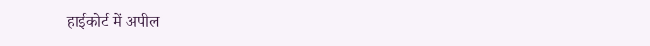हाईकोर्ट में अपील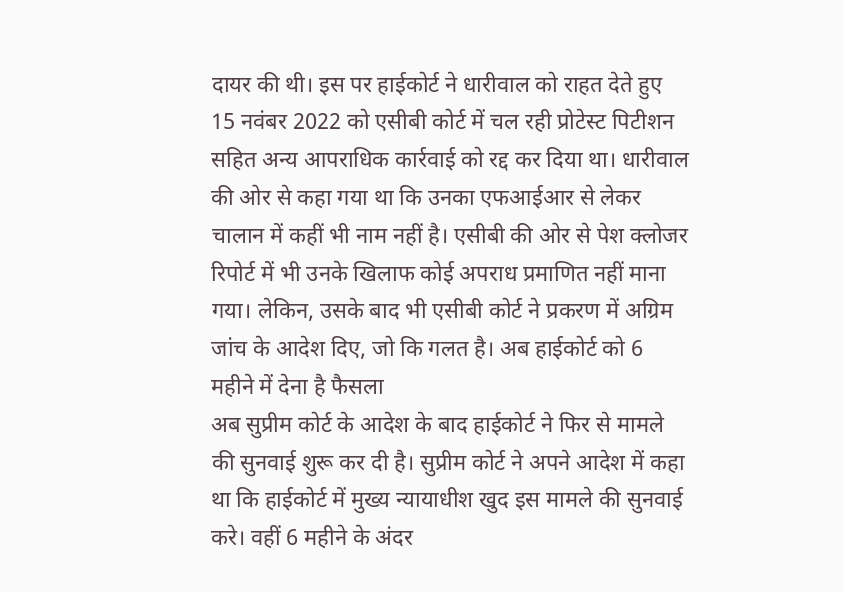दायर की थी। इस पर हाईकोर्ट ने धारीवाल को राहत देते हुए 15 नवंबर 2022 को एसीबी कोर्ट में चल रही प्रोटेस्ट पिटीशन सहित अन्य आपराधिक कार्रवाई को रद्द कर दिया था। धारीवाल की ओर से कहा गया था कि उनका एफआईआर से लेकर चालान में कहीं भी नाम नहीं है। एसीबी की ओर से पेश क्लोजर रिपोर्ट में भी उनके खिलाफ कोई अपराध प्रमाणित नहीं माना गया। लेकिन, उसके बाद भी एसीबी कोर्ट ने प्रकरण में अग्रिम जांच के आदेश दिए, जो कि गलत है। अब हाईकोर्ट को 6 महीने में देना है फैसला
अब सुप्रीम कोर्ट के आदेश के बाद हाईकोर्ट ने फिर से मामले की सुनवाई शुरू कर दी है। सुप्रीम कोर्ट ने अपने आदेश में कहा था कि हाईकोर्ट में मुख्य न्यायाधीश खुद इस मामले की सुनवाई करे। वहीं 6 महीने के अंदर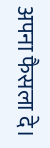अपना फैसला दे।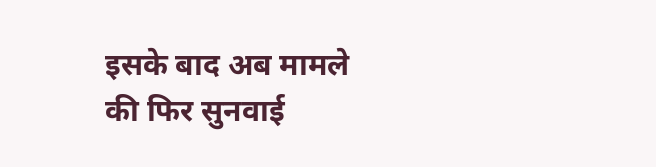इसके बाद अब मामले की फिर सुनवाई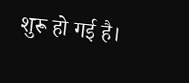शुरू हो गई है।